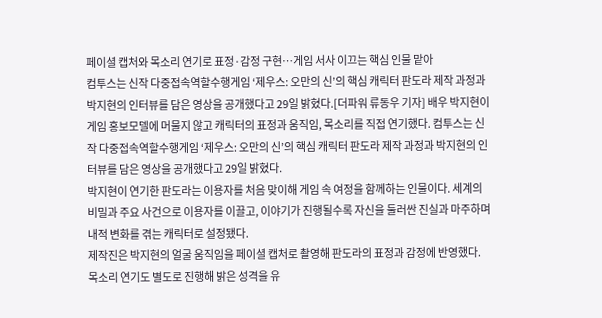페이셜 캡처와 목소리 연기로 표정·감정 구현…게임 서사 이끄는 핵심 인물 맡아
컴투스는 신작 다중접속역할수행게임 ‘제우스: 오만의 신’의 핵심 캐릭터 판도라 제작 과정과 박지현의 인터뷰를 담은 영상을 공개했다고 29일 밝혔다.[더파워 류동우 기자] 배우 박지현이 게임 홍보모델에 머물지 않고 캐릭터의 표정과 움직임, 목소리를 직접 연기했다. 컴투스는 신작 다중접속역할수행게임 ‘제우스: 오만의 신’의 핵심 캐릭터 판도라 제작 과정과 박지현의 인터뷰를 담은 영상을 공개했다고 29일 밝혔다.
박지현이 연기한 판도라는 이용자를 처음 맞이해 게임 속 여정을 함께하는 인물이다. 세계의 비밀과 주요 사건으로 이용자를 이끌고, 이야기가 진행될수록 자신을 둘러싼 진실과 마주하며 내적 변화를 겪는 캐릭터로 설정됐다.
제작진은 박지현의 얼굴 움직임을 페이셜 캡처로 촬영해 판도라의 표정과 감정에 반영했다. 목소리 연기도 별도로 진행해 밝은 성격을 유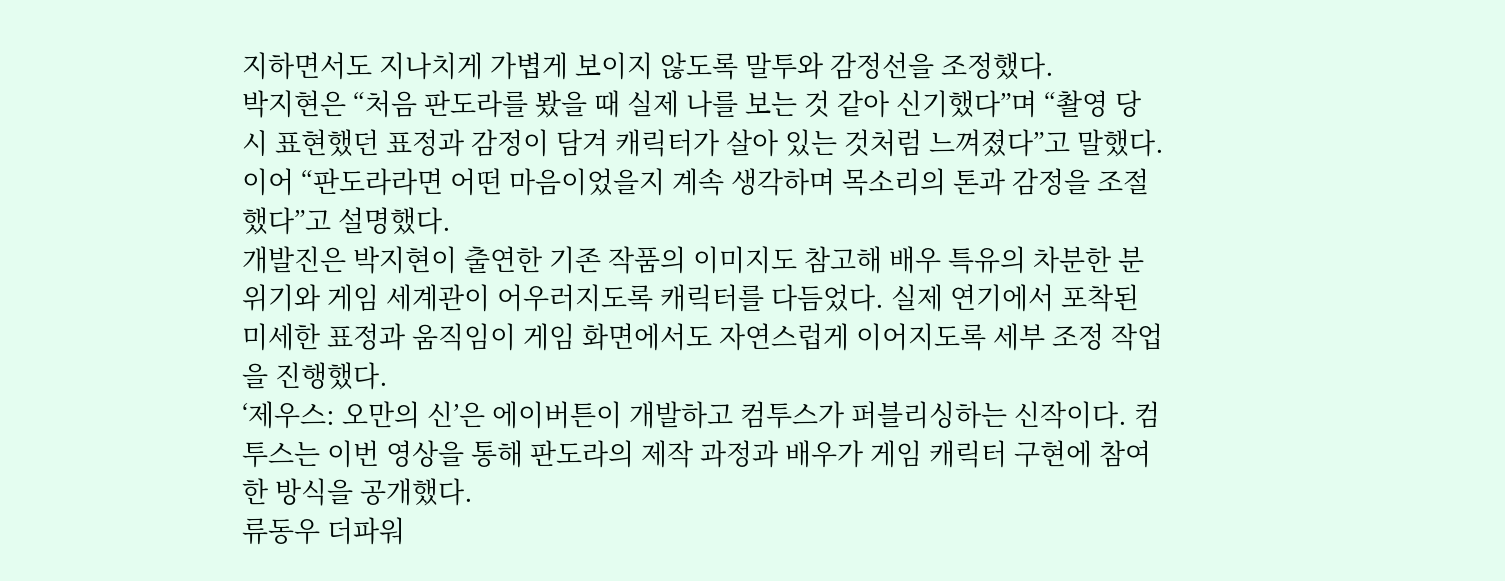지하면서도 지나치게 가볍게 보이지 않도록 말투와 감정선을 조정했다.
박지현은 “처음 판도라를 봤을 때 실제 나를 보는 것 같아 신기했다”며 “촬영 당시 표현했던 표정과 감정이 담겨 캐릭터가 살아 있는 것처럼 느껴졌다”고 말했다. 이어 “판도라라면 어떤 마음이었을지 계속 생각하며 목소리의 톤과 감정을 조절했다”고 설명했다.
개발진은 박지현이 출연한 기존 작품의 이미지도 참고해 배우 특유의 차분한 분위기와 게임 세계관이 어우러지도록 캐릭터를 다듬었다. 실제 연기에서 포착된 미세한 표정과 움직임이 게임 화면에서도 자연스럽게 이어지도록 세부 조정 작업을 진행했다.
‘제우스: 오만의 신’은 에이버튼이 개발하고 컴투스가 퍼블리싱하는 신작이다. 컴투스는 이번 영상을 통해 판도라의 제작 과정과 배우가 게임 캐릭터 구현에 참여한 방식을 공개했다.
류동우 더파워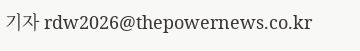기자 rdw2026@thepowernews.co.kr